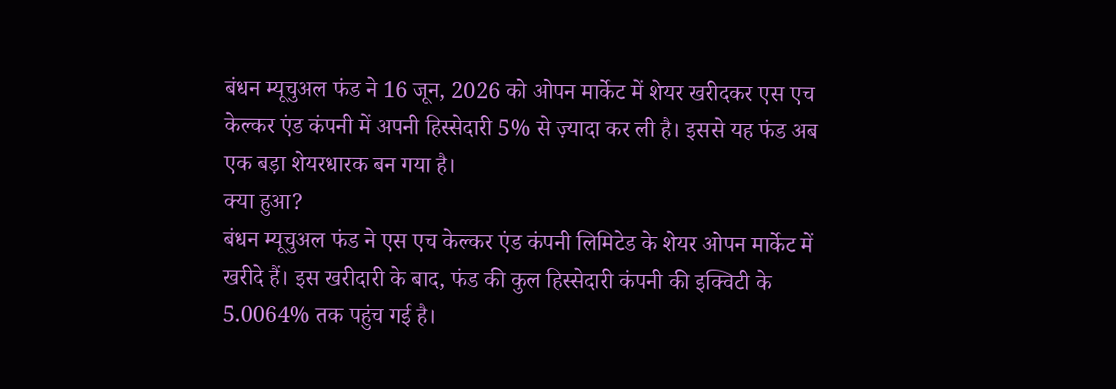बंधन म्यूचुअल फंड ने 16 जून, 2026 को ओपन मार्केट में शेयर खरीदकर एस एच केल्कर एंड कंपनी में अपनी हिस्सेदारी 5% से ज़्यादा कर ली है। इससे यह फंड अब एक बड़ा शेयरधारक बन गया है।
क्या हुआ?
बंधन म्यूचुअल फंड ने एस एच केल्कर एंड कंपनी लिमिटेड के शेयर ओपन मार्केट में खरीदे हैं। इस खरीदारी के बाद, फंड की कुल हिस्सेदारी कंपनी की इक्विटी के 5.0064% तक पहुंच गई है।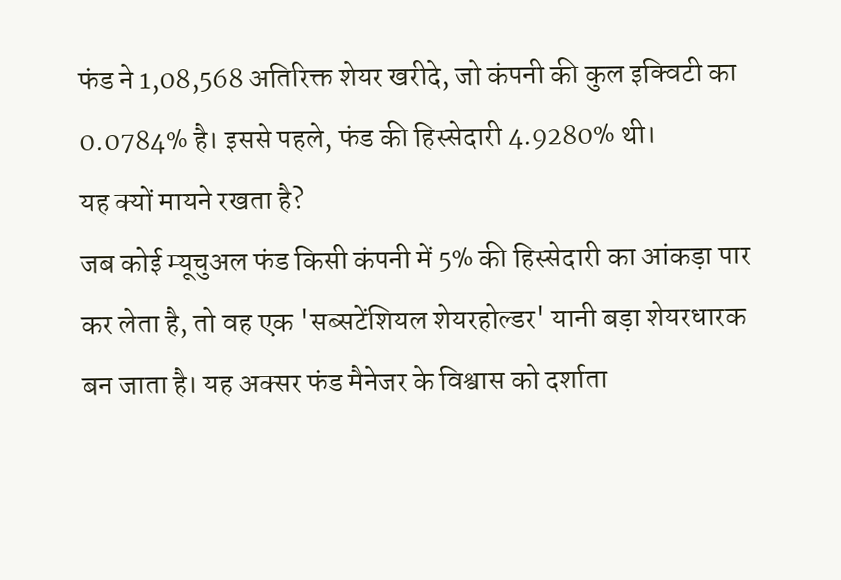फंड ने 1,08,568 अतिरिक्त शेयर खरीदे, जो कंपनी की कुल इक्विटी का 0.0784% है। इससे पहले, फंड की हिस्सेदारी 4.9280% थी।
यह क्यों मायने रखता है?
जब कोई म्यूचुअल फंड किसी कंपनी में 5% की हिस्सेदारी का आंकड़ा पार कर लेता है, तो वह एक 'सब्सटेंशियल शेयरहोल्डर' यानी बड़ा शेयरधारक बन जाता है। यह अक्सर फंड मैनेजर के विश्वास को दर्शाता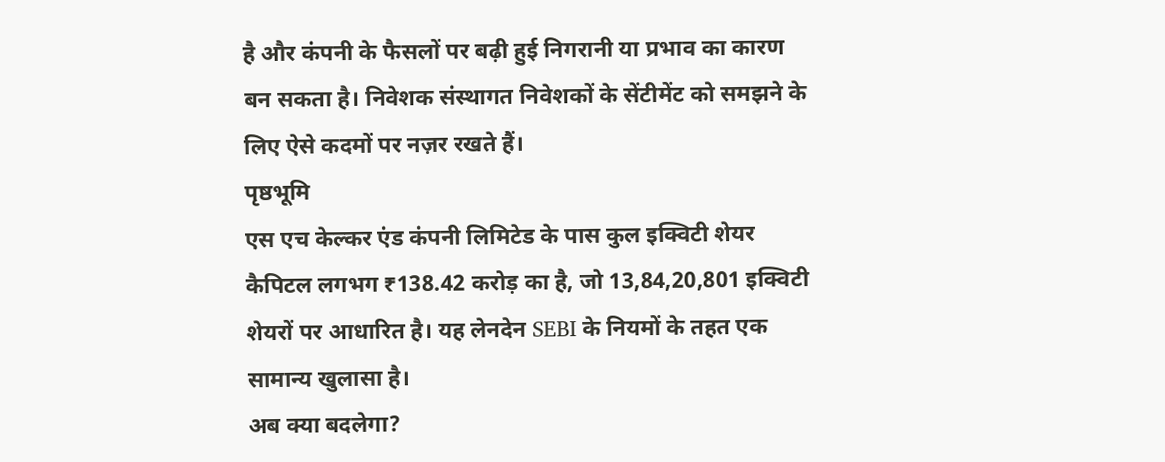है और कंपनी के फैसलों पर बढ़ी हुई निगरानी या प्रभाव का कारण बन सकता है। निवेशक संस्थागत निवेशकों के सेंटीमेंट को समझने के लिए ऐसे कदमों पर नज़र रखते हैं।
पृष्ठभूमि
एस एच केल्कर एंड कंपनी लिमिटेड के पास कुल इक्विटी शेयर कैपिटल लगभग ₹138.42 करोड़ का है, जो 13,84,20,801 इक्विटी शेयरों पर आधारित है। यह लेनदेन SEBI के नियमों के तहत एक सामान्य खुलासा है।
अब क्या बदलेगा?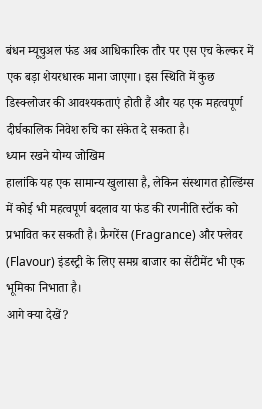बंधन म्यूचुअल फंड अब आधिकारिक तौर पर एस एच केल्कर में एक बड़ा शेयरधारक माना जाएगा। इस स्थिति में कुछ डिस्क्लोजर की आवश्यकताएं होती हैं और यह एक महत्वपूर्ण दीर्घकालिक निवेश रुचि का संकेत दे सकता है।
ध्यान रखने योग्य जोखिम
हालांकि यह एक सामान्य खुलासा है, लेकिन संस्थागत होल्डिंग्स में कोई भी महत्वपूर्ण बदलाव या फंड की रणनीति स्टॉक को प्रभावित कर सकती है। फ्रैगरेंस (Fragrance) और फ्लेवर (Flavour) इंडस्ट्री के लिए समग्र बाजार का सेंटीमेंट भी एक भूमिका निभाता है।
आगे क्या देखें?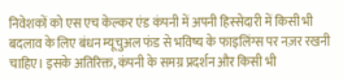निवेशकों को एस एच केल्कर एंड कंपनी में अपनी हिस्सेदारी में किसी भी बदलाव के लिए बंधन म्यूचुअल फंड से भविष्य के फाइलिंग्स पर नज़र रखनी चाहिए। इसके अतिरिक्त, कंपनी के समग्र प्रदर्शन और किसी भी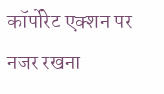कॉर्पोरेट एक्शन पर नजर रखना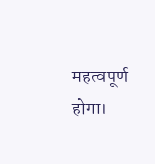महत्वपूर्ण होगा।